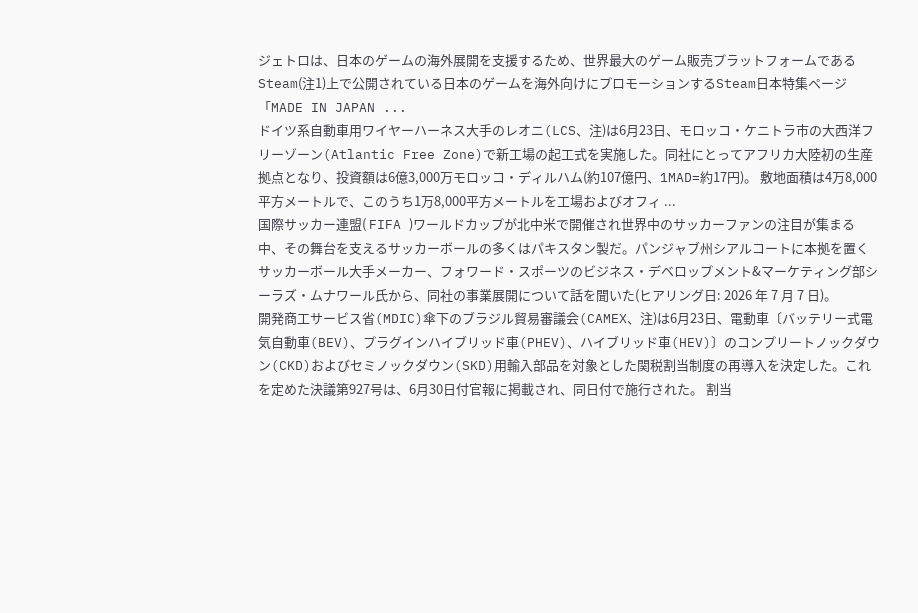ジェトロは、日本のゲームの海外展開を支援するため、世界最大のゲーム販売プラットフォームである Steam(注1)上で公開されている日本のゲームを海外向けにプロモーションするSteam日本特集ページ「MADE IN JAPAN ...
ドイツ系自動車用ワイヤーハーネス大手のレオニ(LCS、注)は6月23日、モロッコ・ケニトラ市の大西洋フリーゾーン(Atlantic Free Zone)で新工場の起工式を実施した。同社にとってアフリカ大陸初の生産拠点となり、投資額は6億3,000万モロッコ・ディルハム(約107億円、1MAD=約17円)。 敷地面積は4万8,000平方メートルで、このうち1万8,000平方メートルを工場およびオフィ ...
国際サッカー連盟( FIFA )ワールドカップが北中米で開催され世界中のサッカーファンの注目が集まる中、その舞台を支えるサッカーボールの多くはパキスタン製だ。パンジャブ州シアルコートに本拠を置くサッカーボール大手メーカー、フォワード・スポーツのビジネス・デベロップメント&マーケティング部シーラズ・ムナワール氏から、同社の事業展開について話を聞いた(ヒアリング日: 2026 年 7 月 7 日)。
開発商工サービス省(MDIC)傘下のブラジル貿易審議会(CAMEX、注)は6月23日、電動車〔バッテリー式電気自動車(BEV)、プラグインハイブリッド車(PHEV)、ハイブリッド車(HEV)〕のコンプリートノックダウン(CKD)およびセミノックダウン(SKD)用輸入部品を対象とした関税割当制度の再導入を決定した。これを定めた決議第927号は、6月30日付官報に掲載され、同日付で施行された。 割当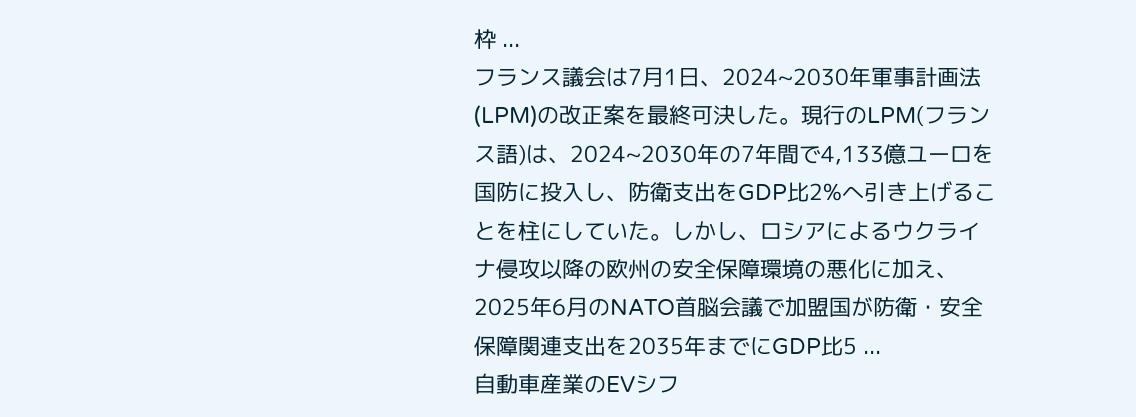枠 ...
フランス議会は7月1日、2024~2030年軍事計画法(LPM)の改正案を最終可決した。現行のLPM(フランス語)は、2024~2030年の7年間で4,133億ユーロを国防に投入し、防衛支出をGDP比2%へ引き上げることを柱にしていた。しかし、ロシアによるウクライナ侵攻以降の欧州の安全保障環境の悪化に加え、2025年6月のNATO首脳会議で加盟国が防衛・安全保障関連支出を2035年までにGDP比5 ...
自動車産業のEVシフ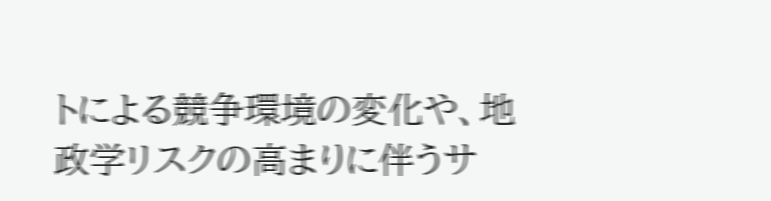トによる競争環境の変化や、地政学リスクの高まりに伴うサ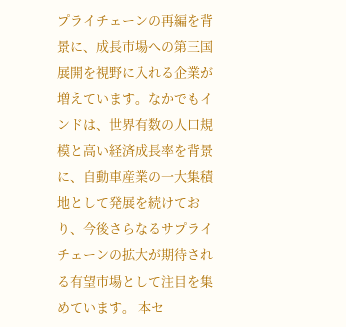プライチェーンの再編を背景に、成長市場への第三国展開を視野に入れる企業が増えています。なかでもインドは、世界有数の人口規模と高い経済成長率を背景に、自動車産業の一大集積地として発展を続けており、今後さらなるサプライチェーンの拡大が期待される有望市場として注目を集めています。 本セ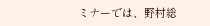ミナーでは、野村総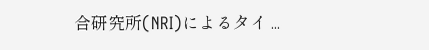合研究所(NRI)によるタイ ...